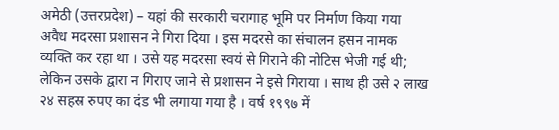अमेठी (उत्तरप्रदेश) – यहां की सरकारी चरागाह भूमि पर निर्माण किया गया अवैध मदरसा प्रशासन ने गिरा दिया । इस मदरसे का संचालन हसन नामक व्यक्ति कर रहा था । उसे यह मदरसा स्वयं से गिराने की नोटिस भेजी गई थी; लेकिन उसके द्वारा न गिराए जाने से प्रशासन ने इसे गिराया । साथ ही उसे २ लाख २४ सहस्र रुपए का दंड भी लगाया गया है । वर्ष १९९७ में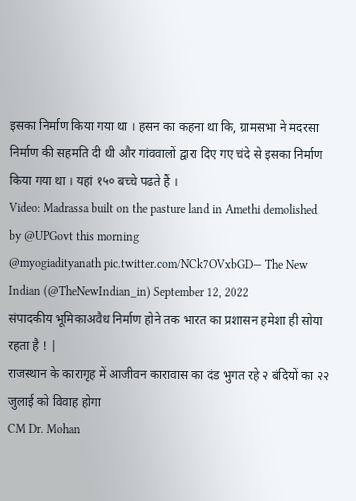इसका निर्माण किया गया था । हसन का कहना था कि, ग्रामसभा ने मदरसा निर्माण की सहमति दी थी और गांववालों द्वारा दिए गए चंदे से इसका निर्माण किया गया था । यहां १५० बच्चे पढते हैं ।
Video: Madrassa built on the pasture land in Amethi demolished by @UPGovt this morning
@myogiadityanath pic.twitter.com/NCk7OVxbGD— The New Indian (@TheNewIndian_in) September 12, 2022
संपादकीय भूमिकाअवैध निर्माण होने तक भारत का प्रशासन हमेशा ही सोया रहता है ! |
राजस्थान के कारागृह में आजीवन कारावास का दंड भुगत रहे २ बंदियों का २२ जुलाई को विवाह होगा
CM Dr. Mohan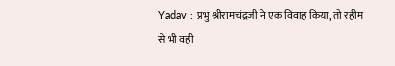Yadav : प्रभु श्रीरामचंद्रजी ने एक विवाह किया, तो रहीम से भी वही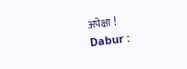अपेक्षा !
Dabur :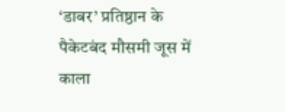‘डाबर’ प्रतिष्ठान के पैकेटबंद मौसमी जूस में काला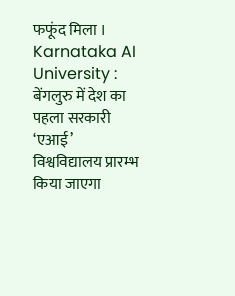फफूंद मिला ।
Karnataka AI University : बेंगलुरु में देश का पहला सरकारी ‘एआई’ विश्वविद्यालय प्रारम्भ किया जाएगा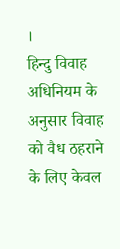।
हिन्दु विवाह अधिनियम के अनुसार विवाह को वैध ठहराने के लिए केवल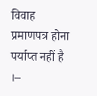विवाह प्रमाणपत्र होना पर्याप्त नहीं है ।–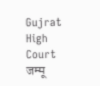Gujrat High Court
जम्मू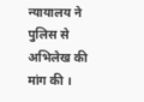न्यायालय ने पुलिस से अभिलेख की मांग की ।